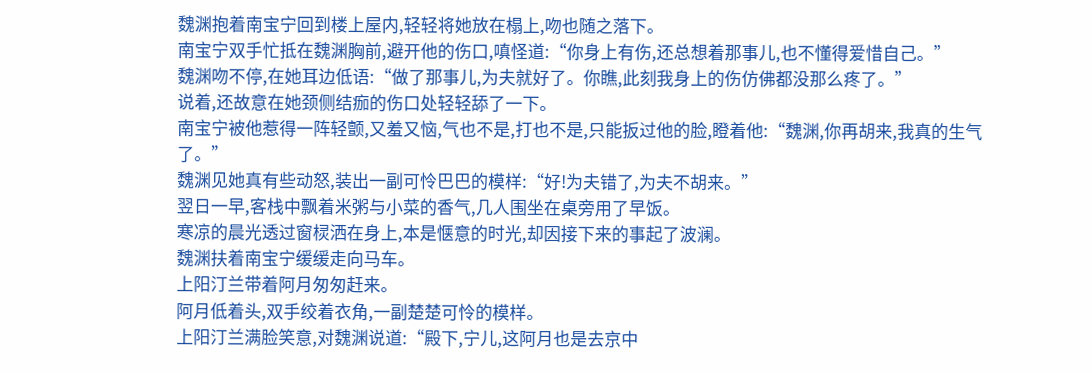魏渊抱着南宝宁回到楼上屋内,轻轻将她放在榻上,吻也随之落下。
南宝宁双手忙抵在魏渊胸前,避开他的伤口,嗔怪道:“你身上有伤,还总想着那事儿,也不懂得爱惜自己。”
魏渊吻不停,在她耳边低语:“做了那事儿,为夫就好了。你瞧,此刻我身上的伤仿佛都没那么疼了。”
说着,还故意在她颈侧结痂的伤口处轻轻舔了一下。
南宝宁被他惹得一阵轻颤,又羞又恼,气也不是,打也不是,只能扳过他的脸,瞪着他:“魏渊,你再胡来,我真的生气了。”
魏渊见她真有些动怒,装出一副可怜巴巴的模样:“好!为夫错了,为夫不胡来。”
翌日一早,客栈中飘着米粥与小菜的香气,几人围坐在桌旁用了早饭。
寒凉的晨光透过窗棂洒在身上,本是惬意的时光,却因接下来的事起了波澜。
魏渊扶着南宝宁缓缓走向马车。
上阳汀兰带着阿月匆匆赶来。
阿月低着头,双手绞着衣角,一副楚楚可怜的模样。
上阳汀兰满脸笑意,对魏渊说道:“殿下,宁儿,这阿月也是去京中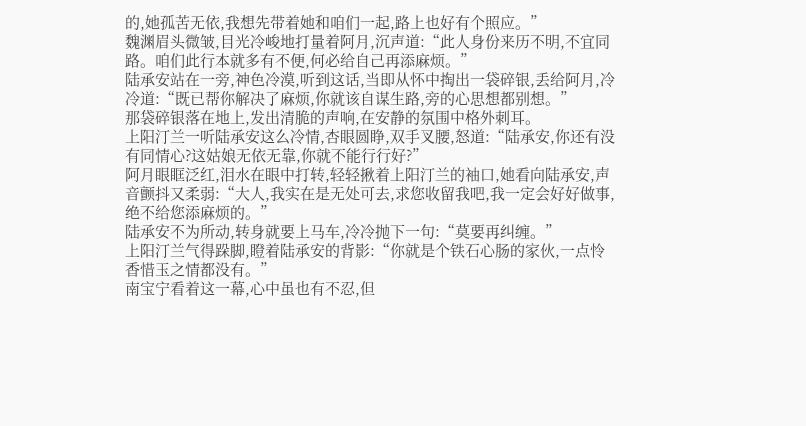的,她孤苦无依,我想先带着她和咱们一起,路上也好有个照应。”
魏渊眉头微皱,目光冷峻地打量着阿月,沉声道:“此人身份来历不明,不宜同路。咱们此行本就多有不便,何必给自己再添麻烦。”
陆承安站在一旁,神色冷漠,听到这话,当即从怀中掏出一袋碎银,丢给阿月,冷冷道:“既已帮你解决了麻烦,你就该自谋生路,旁的心思想都别想。”
那袋碎银落在地上,发出清脆的声响,在安静的氛围中格外刺耳。
上阳汀兰一听陆承安这么冷情,杏眼圆睁,双手叉腰,怒道:“陆承安,你还有没有同情心?这姑娘无依无靠,你就不能行行好?”
阿月眼眶泛红,泪水在眼中打转,轻轻揪着上阳汀兰的袖口,她看向陆承安,声音颤抖又柔弱:“大人,我实在是无处可去,求您收留我吧,我一定会好好做事,绝不给您添麻烦的。”
陆承安不为所动,转身就要上马车,冷冷抛下一句:“莫要再纠缠。”
上阳汀兰气得跺脚,瞪着陆承安的背影:“你就是个铁石心肠的家伙,一点怜香惜玉之情都没有。”
南宝宁看着这一幕,心中虽也有不忍,但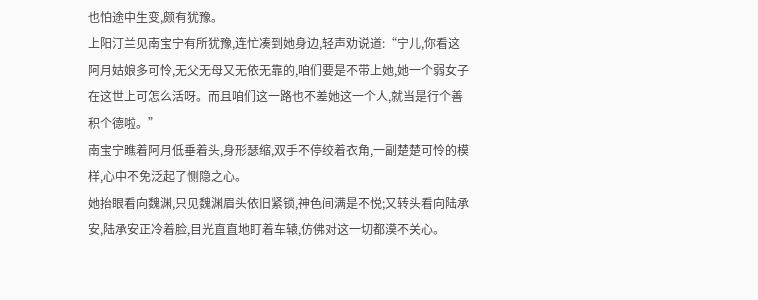也怕途中生变,颇有犹豫。
上阳汀兰见南宝宁有所犹豫,连忙凑到她身边,轻声劝说道:“宁儿,你看这阿月姑娘多可怜,无父无母又无依无靠的,咱们要是不带上她,她一个弱女子在这世上可怎么活呀。而且咱们这一路也不差她这一个人,就当是行个善积个德啦。”
南宝宁瞧着阿月低垂着头,身形瑟缩,双手不停绞着衣角,一副楚楚可怜的模样,心中不免泛起了恻隐之心。
她抬眼看向魏渊,只见魏渊眉头依旧紧锁,神色间满是不悦;又转头看向陆承安,陆承安正冷着脸,目光直直地盯着车辕,仿佛对这一切都漠不关心。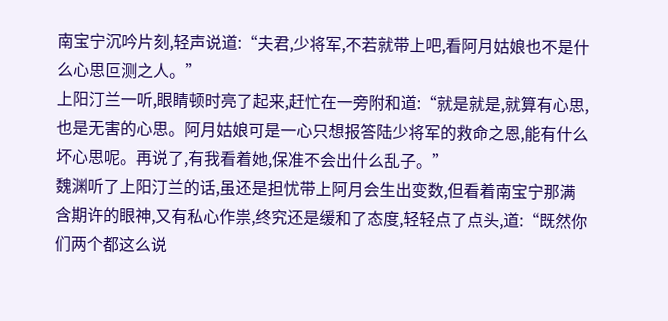南宝宁沉吟片刻,轻声说道:“夫君,少将军,不若就带上吧,看阿月姑娘也不是什么心思叵测之人。”
上阳汀兰一听,眼睛顿时亮了起来,赶忙在一旁附和道:“就是就是,就算有心思,也是无害的心思。阿月姑娘可是一心只想报答陆少将军的救命之恩,能有什么坏心思呢。再说了,有我看着她,保准不会出什么乱子。”
魏渊听了上阳汀兰的话,虽还是担忧带上阿月会生出变数,但看着南宝宁那满含期许的眼神,又有私心作祟,终究还是缓和了态度,轻轻点了点头,道:“既然你们两个都这么说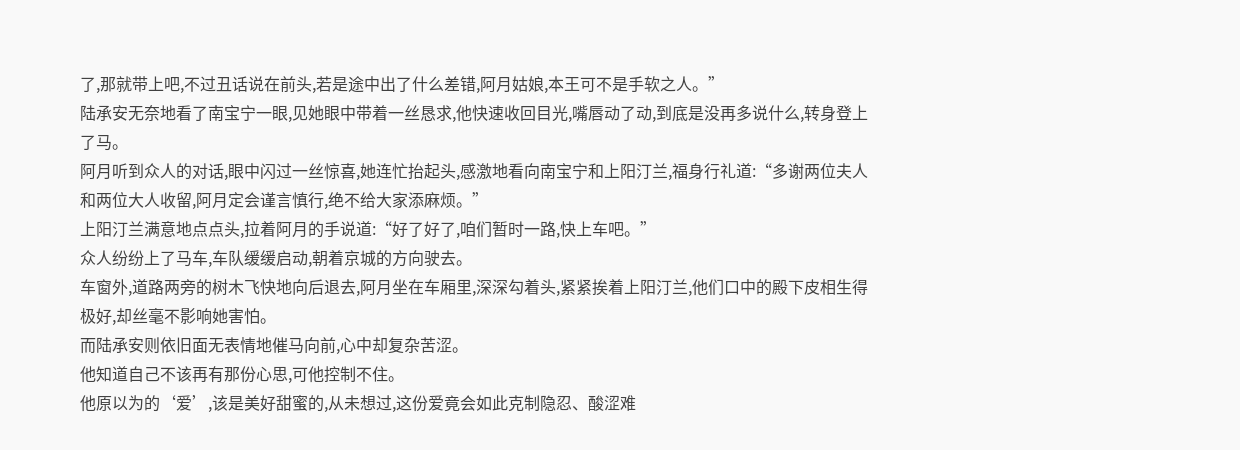了,那就带上吧,不过丑话说在前头,若是途中出了什么差错,阿月姑娘,本王可不是手软之人。”
陆承安无奈地看了南宝宁一眼,见她眼中带着一丝恳求,他快速收回目光,嘴唇动了动,到底是没再多说什么,转身登上了马。
阿月听到众人的对话,眼中闪过一丝惊喜,她连忙抬起头,感激地看向南宝宁和上阳汀兰,福身行礼道:“多谢两位夫人和两位大人收留,阿月定会谨言慎行,绝不给大家添麻烦。”
上阳汀兰满意地点点头,拉着阿月的手说道:“好了好了,咱们暂时一路,快上车吧。”
众人纷纷上了马车,车队缓缓启动,朝着京城的方向驶去。
车窗外,道路两旁的树木飞快地向后退去,阿月坐在车厢里,深深勾着头,紧紧挨着上阳汀兰,他们口中的殿下皮相生得极好,却丝毫不影响她害怕。
而陆承安则依旧面无表情地催马向前,心中却复杂苦涩。
他知道自己不该再有那份心思,可他控制不住。
他原以为的‘爱’,该是美好甜蜜的,从未想过,这份爱竟会如此克制隐忍、酸涩难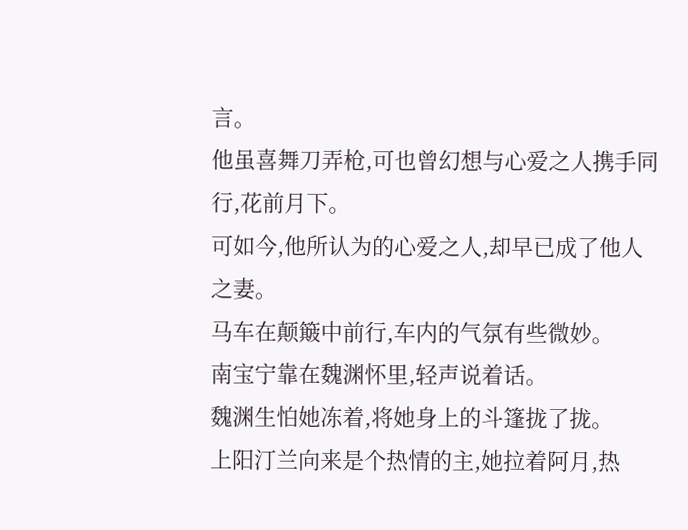言。
他虽喜舞刀弄枪,可也曾幻想与心爱之人携手同行,花前月下。
可如今,他所认为的心爱之人,却早已成了他人之妻。
马车在颠簸中前行,车内的气氛有些微妙。
南宝宁靠在魏渊怀里,轻声说着话。
魏渊生怕她冻着,将她身上的斗篷拢了拢。
上阳汀兰向来是个热情的主,她拉着阿月,热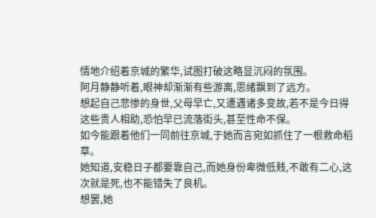情地介绍着京城的繁华,试图打破这略显沉闷的氛围。
阿月静静听着,眼神却渐渐有些游离,思绪飘到了远方。
想起自己悲惨的身世,父母早亡,又遭遇诸多变故,若不是今日得这些贵人相助,恐怕早已流落街头,甚至性命不保。
如今能跟着他们一同前往京城,于她而言宛如抓住了一根救命稻草。
她知道,安稳日子都要靠自己,而她身份卑微低贱,不敢有二心,这次就是死,也不能错失了良机。
想罢,她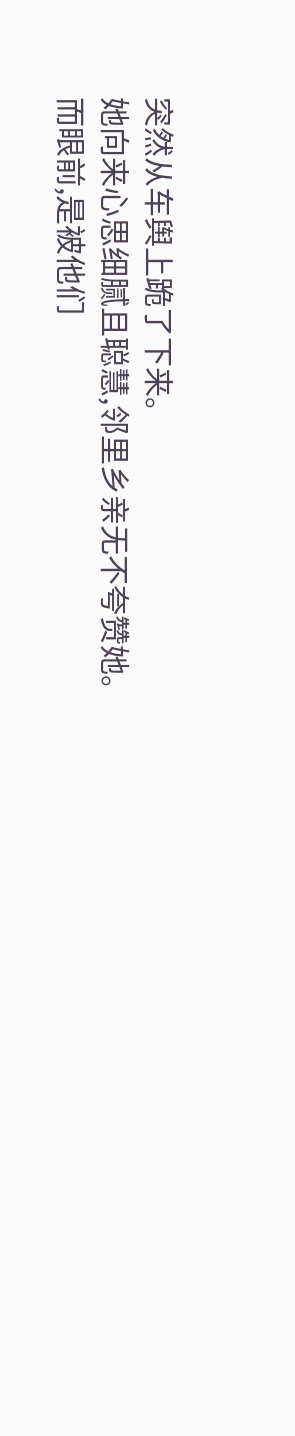突然从车舆上跪了下来。
她向来心思细腻且聪慧,邻里乡亲无不夸赞她。
而眼前,是被他们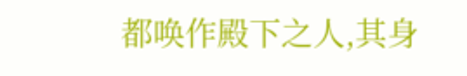都唤作殿下之人,其身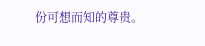份可想而知的尊贵。